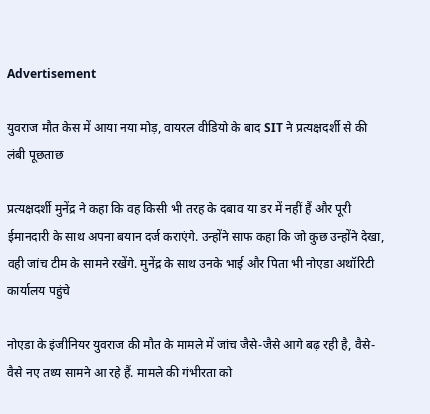Advertisement

युवराज मौत केस में आया नया मोड़, वायरल वीडियो के बाद SIT ने प्रत्यक्षदर्शी से की लंबी पूछताछ

प्रत्यक्षदर्शी मुनेंद्र ने कहा कि वह किसी भी तरह के दबाव या डर में नहीं हैं और पूरी ईमानदारी के साथ अपना बयान दर्ज कराएंगे. उन्होंने साफ कहा कि जो कुछ उन्होंने देखा, वही जांच टीम के सामने रखेंगे. मुनेंद्र के साथ उनके भाई और पिता भी नोएडा अथॉरिटी कार्यालय पहुंचे

नोएडा के इंजीनियर युवराज की मौत के मामले में जांच जैसे-जैसे आगे बढ़ रही है, वैसे-वैसे नए तथ्य सामने आ रहे हैं. मामले की गंभीरता को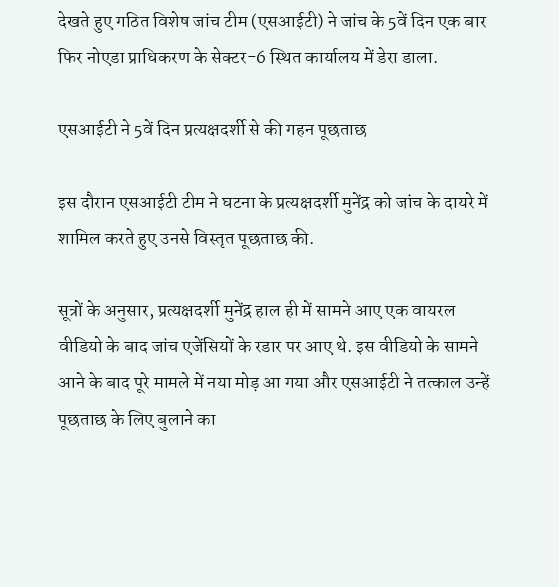देखते हुए गठित विशेष जांच टीम (एसआईटी) ने जांच के 5वें दिन एक बार फिर नोएडा प्राधिकरण के सेक्टर-6 स्थित कार्यालय में डेरा डाला.

एसआईटी ने 5वें दिन प्रत्यक्षदर्शी से की गहन पूछताछ

इस दौरान एसआईटी टीम ने घटना के प्रत्यक्षदर्शी मुनेंद्र को जांच के दायरे में शामिल करते हुए उनसे विस्तृत पूछताछ की.

सूत्रों के अनुसार, प्रत्यक्षदर्शी मुनेंद्र हाल ही में सामने आए एक वायरल वीडियो के बाद जांच एजेंसियों के रडार पर आए थे. इस वीडियो के सामने आने के बाद पूरे मामले में नया मोड़ आ गया और एसआईटी ने तत्काल उन्हें पूछताछ के लिए बुलाने का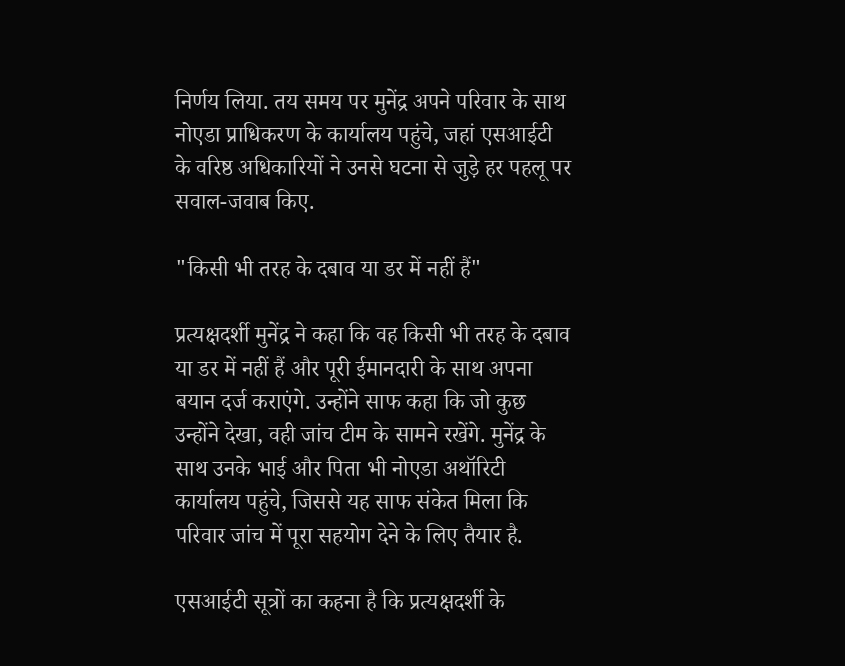निर्णय लिया. तय समय पर मुनेंद्र अपने परिवार के साथ नोएडा प्राधिकरण के कार्यालय पहुंचे, जहां एसआईटी के वरिष्ठ अधिकारियों ने उनसे घटना से जुड़े हर पहलू पर सवाल-जवाब किए.

"किसी भी तरह के दबाव या डर में नहीं हैं"

प्रत्यक्षदर्शी मुनेंद्र ने कहा कि वह किसी भी तरह के दबाव या डर में नहीं हैं और पूरी ईमानदारी के साथ अपना बयान दर्ज कराएंगे. उन्होंने साफ कहा कि जो कुछ उन्होंने देखा, वही जांच टीम के सामने रखेंगे. मुनेंद्र के साथ उनके भाई और पिता भी नोएडा अथॉरिटी कार्यालय पहुंचे, जिससे यह साफ संकेत मिला कि परिवार जांच में पूरा सहयोग देने के लिए तैयार है.

एसआईटी सूत्रों का कहना है कि प्रत्यक्षदर्शी के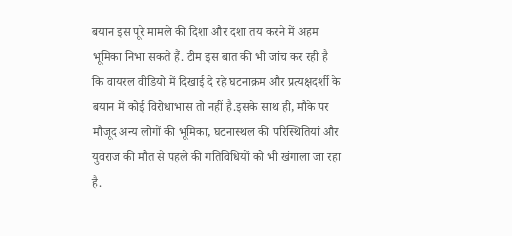बयान इस पूरे मामले की दिशा और दशा तय करने में अहम भूमिका निभा सकते हैं. टीम इस बात की भी जांच कर रही है कि वायरल वीडियो में दिखाई दे रहे घटनाक्रम और प्रत्यक्षदर्शी के बयान में कोई विरोधाभास तो नहीं है.इसके साथ ही, मौके पर मौजूद अन्य लोगों की भूमिका, घटनास्थल की परिस्थितियां और युवराज की मौत से पहले की गतिविधियों को भी खंगाला जा रहा है.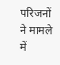परिजनों ने मामले में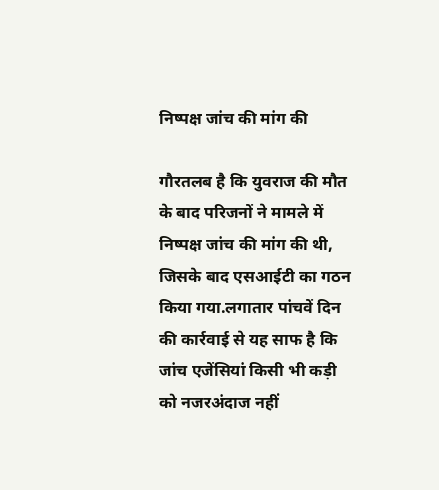निष्पक्ष जांच की मांग की

गौरतलब है कि युवराज की मौत के बाद परिजनों ने मामले में निष्पक्ष जांच की मांग की थी, जिसके बाद एसआईटी का गठन किया गया.लगातार पांचवें दिन की कार्रवाई से यह साफ है कि जांच एजेंसियां किसी भी कड़ी को नजरअंदाज नहीं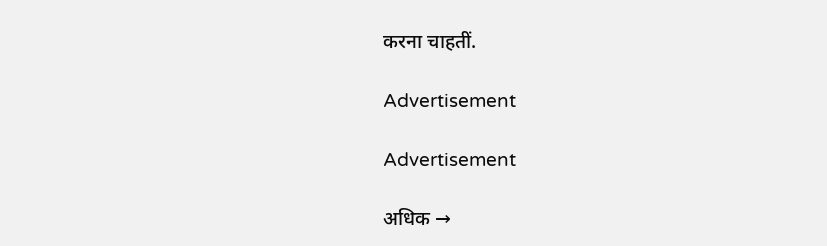करना चाहतीं.

Advertisement

Advertisement

अधिक →